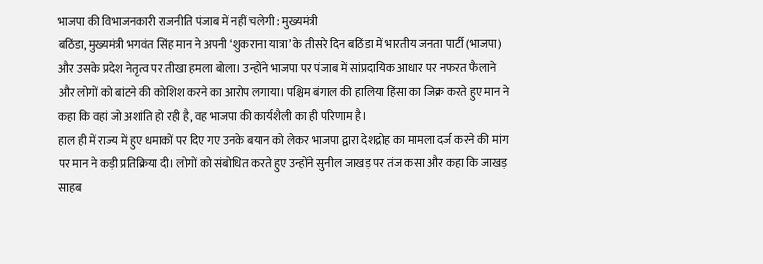भाजपा की विभाजनकारी राजनीति पंजाब में नहीं चलेगी : मुख्यमंत्री
बठिंडा, मुख्यमंत्री भगवंत सिंह मान ने अपनी ‘शुकराना यात्रा’ के तीसरे दिन बठिंडा में भारतीय जनता पार्टी (भाजपा) और उसके प्रदेश नेतृत्व पर तीखा हमला बोला। उन्होंने भाजपा पर पंजाब में सांप्रदायिक आधार पर नफरत फैलाने और लोगों को बांटने की कोशिश करने का आरोप लगाया। पश्चिम बंगाल की हालिया हिंसा का जिक्र करते हुए मान ने कहा कि वहां जो अशांति हो रही है, वह भाजपा की कार्यशैली का ही परिणाम है।
हाल ही में राज्य में हुए धमाकों पर दिए गए उनके बयान को लेकर भाजपा द्वारा देशद्रोह का मामला दर्ज करने की मांग पर मान ने कड़ी प्रतिक्रिया दी। लोगों को संबोधित करते हुए उन्होंने सुनील जाखड़ पर तंज कसा और कहा कि जाखड़ साहब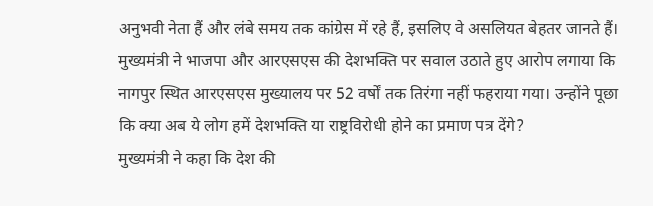अनुभवी नेता हैं और लंबे समय तक कांग्रेस में रहे हैं, इसलिए वे असलियत बेहतर जानते हैं।
मुख्यमंत्री ने भाजपा और आरएसएस की देशभक्ति पर सवाल उठाते हुए आरोप लगाया कि नागपुर स्थित आरएसएस मुख्यालय पर 52 वर्षों तक तिरंगा नहीं फहराया गया। उन्होंने पूछा कि क्या अब ये लोग हमें देशभक्ति या राष्ट्रविरोधी होने का प्रमाण पत्र देंगे?
मुख्यमंत्री ने कहा कि देश की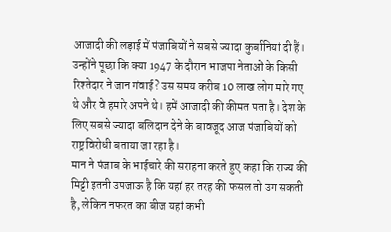आजादी की लड़ाई में पंजाबियों ने सबसे ज्यादा कुर्बानियां दी हैं। उन्होंने पूछा कि क्या 1947 के दौरान भाजपा नेताओं के किसी रिश्तेदार ने जान गंवाई? उस समय करीब 10 लाख लोग मारे गए थे और वे हमारे अपने थे। हमें आजादी की कीमत पता है। देश के लिए सबसे ज्यादा बलिदान देने के बावजूद आज पंजाबियों को राष्ट्रविरोधी बताया जा रहा है।
मान ने पंजाब के भाईचारे की सराहना करते हुए कहा कि राज्य की मिट्टी इतनी उपजाऊ है कि यहां हर तरह की फसल तो उग सकती है, लेकिन नफरत का बीज यहां कभी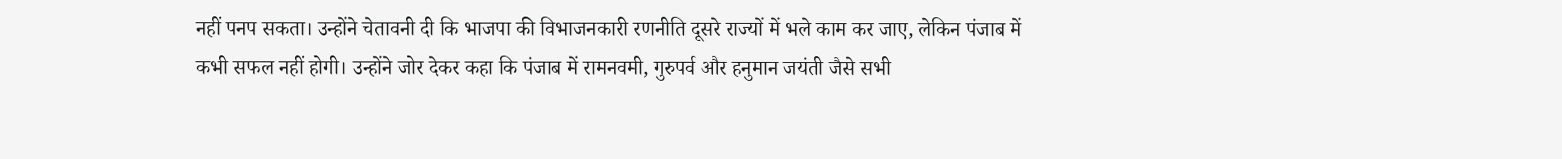नहीं पनप सकता। उन्होंने चेतावनी दी कि भाजपा की विभाजनकारी रणनीति दूसरे राज्यों में भले काम कर जाए, लेकिन पंजाब में कभी सफल नहीं होगी। उन्होंने जोर देकर कहा कि पंजाब में रामनवमी, गुरुपर्व और हनुमान जयंती जैसे सभी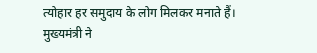त्योहार हर समुदाय के लोग मिलकर मनाते हैं।
मुख्यमंत्री ने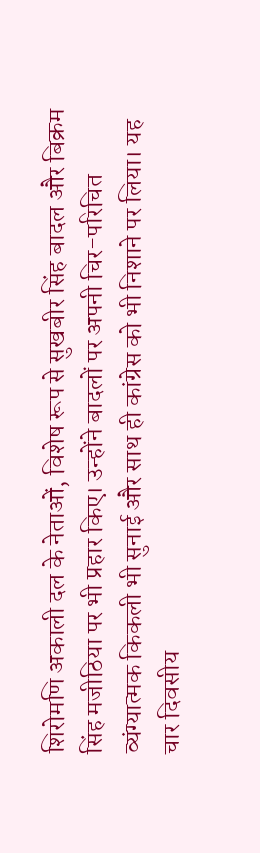शिरोमणि अकाली दल के नेताओं, विशेष रूप से सुखबीर सिंह बादल और बिक्रम सिंह मजीठिया पर भी प्रहार किए। उन्होंने बादलों पर अपनी चिर-परिचित व्यंग्यात्मक किकली भी सुनाई और साथ ही कांग्रेस को भी निशाने पर लिया। यह चार दिवसीय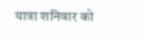यात्रा शनिवार को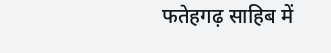फतेहगढ़ साहिब में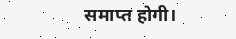समाप्त होगी।